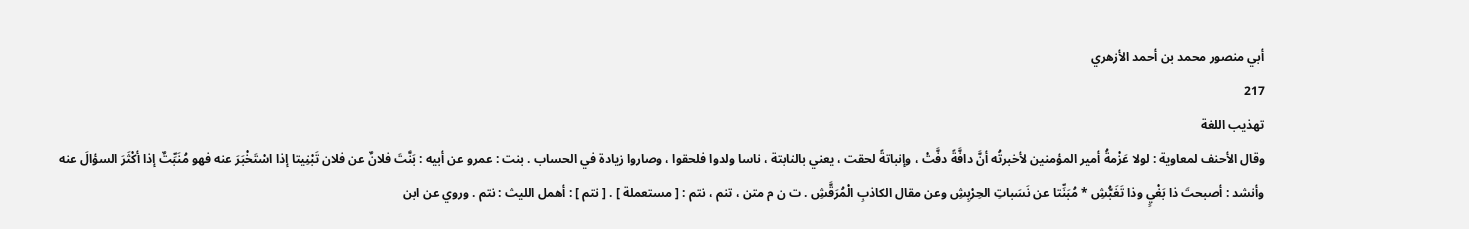أبي منصور محمد بن أحمد الأزهري
217
تهذيب اللغة
وقال الأحنف لمعاوية : لولا عَزْمةُ أمير المؤمنين لأخبرتُه أنَّ دافَّةً دفَّتْ ، وإنباتةً لحقت ، يعني بالنابتة ، ناسا ولدوا فلحقوا ، وصاروا زيادة في الحساب . بنت : عمرو عن أبيه : بَنَّتَ فلانٌ عن فلان تَبْنِيتا إذا اسْتَخْبَرَ عنه فهو مُنَبِّتٌ إذا أكْثَرَ السؤالَ عنه وأنشد : أصبحتَ ذا بَغْيٍ وذا تَغَبُّشِ * مُبَنِّتا عن نَسَباتِ الحِرْبِشِ وعن مقال الكاذبِ الْمُرَقَّشِ . ت ن م متن ، تنم ، نتم : [ مستعملة ] . [ نتم ] : أهمل الليث : نتم . وروي عن ابن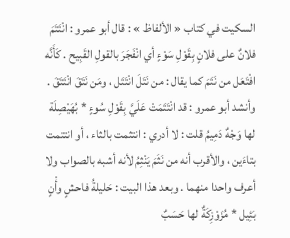السكيت في كتاب « الألفاظ » : قال أبو عمرو : انْتَتَمَ فلانٌ على فلانٍ بِقَوْلِ سَوْءٍ أي انْفَجَرَ بالقولِ القَبِيح . كَأَنَّه افْتَعَل من نَتَمَ كما يقال : من نَتَلَ انْتَتَل ، ومَن نَتَقَ انْتَتَقَ . وأنشد أبو عمرو : قد انْتَتَمَتْ عَلَيَّ بِقَوْلِ سُوءٍ * بُهَيْصِلَة لها وَجْهٌ دَمِيمُ قلت : لا أدري : انتثمت بالثاء ، أو انتتمت بتاءَين ، والأقرب أنه من نَثَمَ يَنْثِمُ لأنه أشبه بالصواب ولا أعرف واحدا منهما . وبعد هذا البيت : حَليلةُ فاحشٍ وأْنٍ بَئِيل * مُزَوْزِكَةٌ لها حَسَبٌ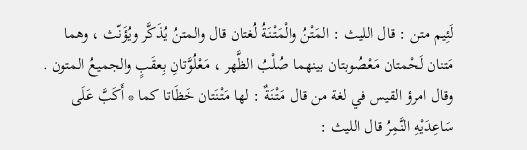لَئِيم متن : قال الليث : المَتْنُ والْمَتْنَةُ لُغتان قال والمتنُ يُذَكَّر ويُؤَنّث ، وهما مَتنان لَحْمتان مَعْصُوبتان بينهما صُلْبُ الظَّهر ، مَعْلُوَّتانِ بِعقَبٍ والجميعُ المتون . وقال امرؤ القيس في لغة من قال مَتْنَةٌ : لها مَتْنَتان خَظَاتا كما * أَكَبَّ عَلَى سَاعِدَيْهِ النَّمِرُ قال الليث :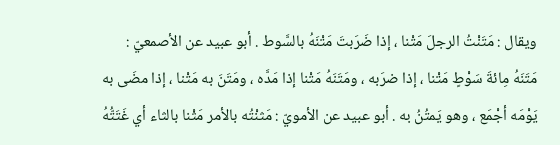ويقال : مَتَنْتُ الرجلَ مَتْنا ، إذا ضَرَبتَ مَتْنَهُ بالسَّوط . أبو عبيد عن الأصمعيّ : مَتَنَهُ مِائةَ سَوْطٍ مَتْنا ، إذا ضرَبه ، ومَتَنَهُ مَتْنا إذا مَدَّه ، ومَتَنَ به مَتْنا ، إذا مضَى به يَوْمَه أجْمَع ، وهو يَمتُنُ به . أبو عبيد عن الأمويّ : مَثنْتُه بالأمر مَثْنا بالثاء أي غَتَتُّهُ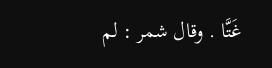غَتَّا . وقال شمر : لم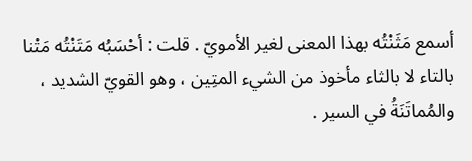أسمع مَثَنْتُه بهذا المعنى لغير الأمويّ . قلت : أحْسَبُه مَتَنْتُه مَتْنا بالتاء لا بالثاء مأخوذ من الشيء المتِين ، وهو القويّ الشديد ، والمُماتَنَةُ في السير .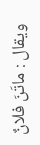ويقال : ماتَنَ فلانٌ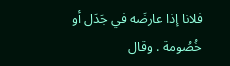فلانا إذا عارضَه في جَدَل أو خُصُومة . وقال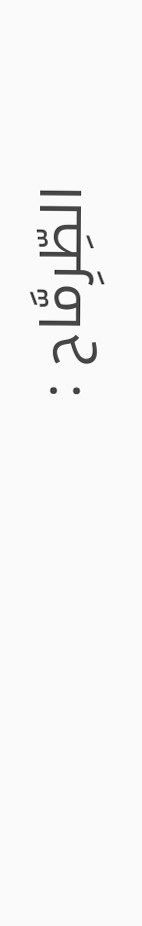الطِّرِمَّاح :